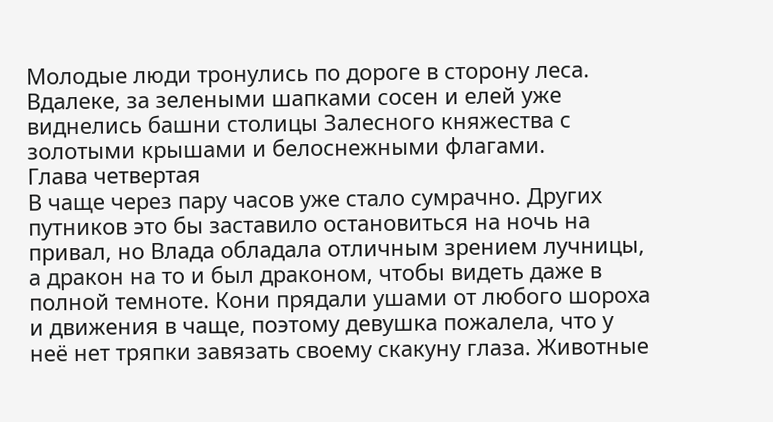Молодые люди тронулись по дороге в сторону леса. Вдалеке, за зелеными шапками сосен и елей уже виднелись башни столицы Залесного княжества с золотыми крышами и белоснежными флагами.
Глава четвертая
В чаще через пару часов уже стало сумрачно. Других путников это бы заставило остановиться на ночь на привал, но Влада обладала отличным зрением лучницы, а дракон на то и был драконом, чтобы видеть даже в полной темноте. Кони прядали ушами от любого шороха и движения в чаще, поэтому девушка пожалела, что у неё нет тряпки завязать своему скакуну глаза. Животные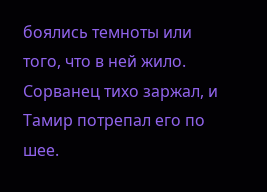боялись темноты или того, что в ней жило.
Сорванец тихо заржал, и Тамир потрепал его по шее.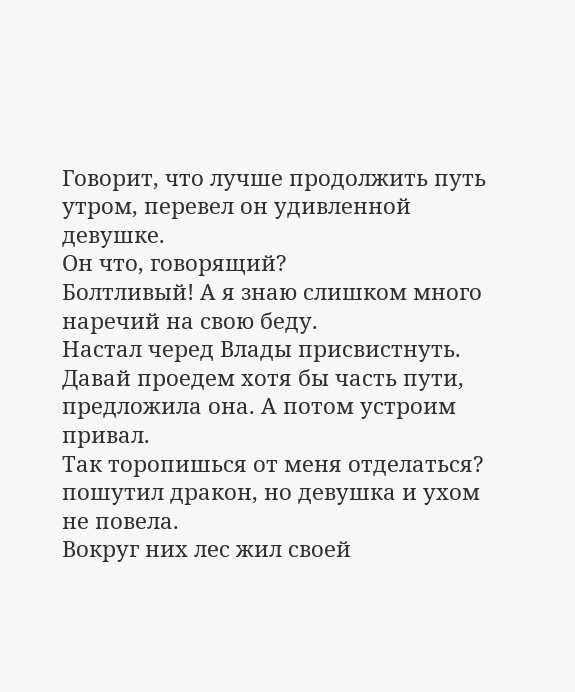Говорит, что лучше продолжить путь утром, перевел он удивленной девушке.
Он что, говорящий?
Болтливый! А я знаю слишком много наречий на свою беду.
Настал черед Влады присвистнуть.
Давай проедем хотя бы часть пути, предложила она. А потом устроим привал.
Так торопишься от меня отделаться? пошутил дракон, но девушка и ухом не повела.
Вокруг них лес жил своей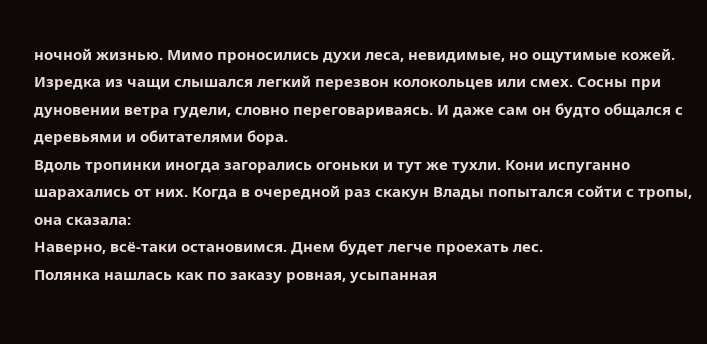ночной жизнью. Мимо проносились духи леса, невидимые, но ощутимые кожей. Изредка из чащи слышался легкий перезвон колокольцев или смех. Сосны при дуновении ветра гудели, словно переговариваясь. И даже сам он будто общался с деревьями и обитателями бора.
Вдоль тропинки иногда загорались огоньки и тут же тухли. Кони испуганно шарахались от них. Когда в очередной раз скакун Влады попытался сойти с тропы, она сказала:
Наверно, всё-таки остановимся. Днем будет легче проехать лес.
Полянка нашлась как по заказу ровная, усыпанная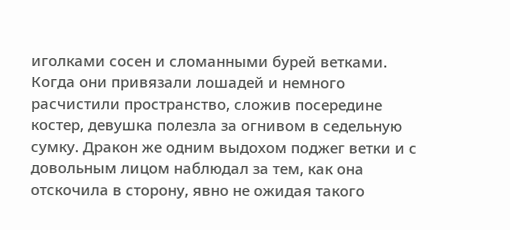иголками сосен и сломанными бурей ветками. Когда они привязали лошадей и немного расчистили пространство, сложив посередине костер, девушка полезла за огнивом в седельную сумку. Дракон же одним выдохом поджег ветки и с довольным лицом наблюдал за тем, как она отскочила в сторону, явно не ожидая такого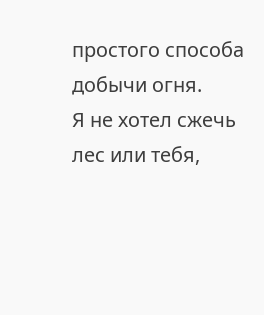простого способа добычи огня.
Я не хотел сжечь лес или тебя,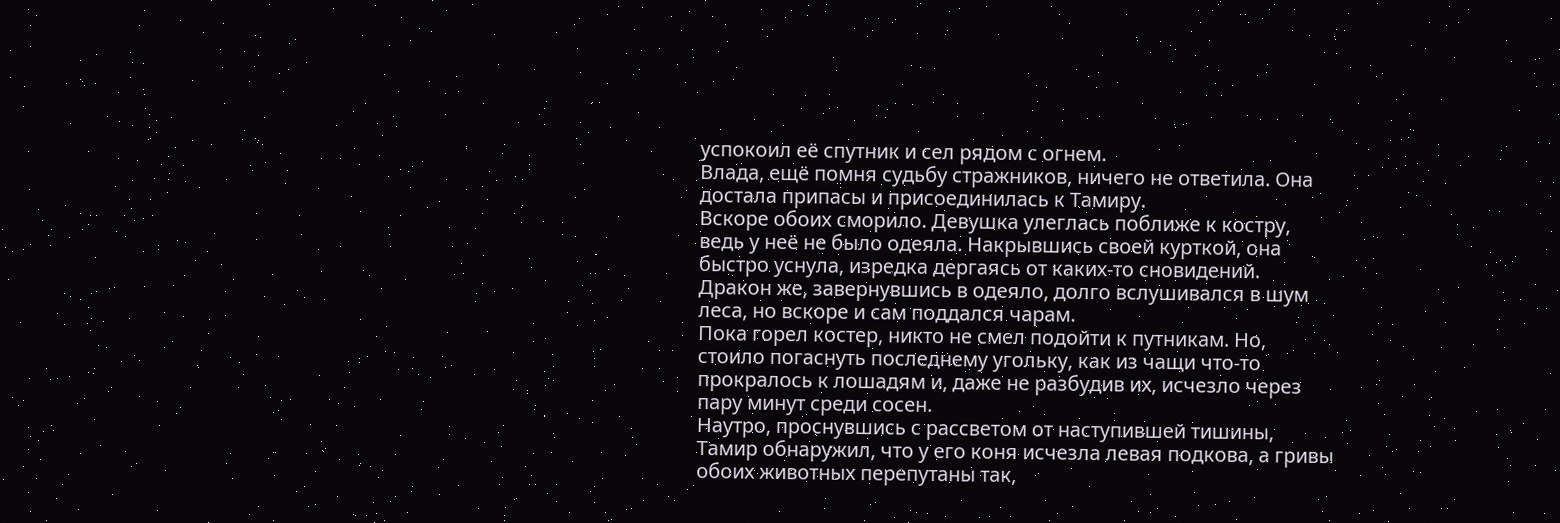успокоил её спутник и сел рядом с огнем.
Влада, ещё помня судьбу стражников, ничего не ответила. Она достала припасы и присоединилась к Тамиру.
Вскоре обоих сморило. Девушка улеглась поближе к костру, ведь у неё не было одеяла. Накрывшись своей курткой, она быстро уснула, изредка дергаясь от каких-то сновидений. Дракон же, завернувшись в одеяло, долго вслушивался в шум леса, но вскоре и сам поддался чарам.
Пока горел костер, никто не смел подойти к путникам. Но, стоило погаснуть последнему угольку, как из чащи что-то прокралось к лошадям и, даже не разбудив их, исчезло через пару минут среди сосен.
Наутро, проснувшись с рассветом от наступившей тишины, Тамир обнаружил, что у его коня исчезла левая подкова, а гривы обоих животных перепутаны так,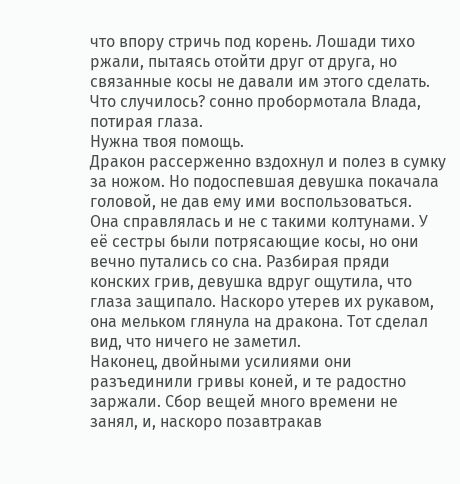что впору стричь под корень. Лошади тихо ржали, пытаясь отойти друг от друга, но связанные косы не давали им этого сделать.
Что случилось? сонно пробормотала Влада, потирая глаза.
Нужна твоя помощь.
Дракон рассерженно вздохнул и полез в сумку за ножом. Но подоспевшая девушка покачала головой, не дав ему ими воспользоваться.
Она справлялась и не с такими колтунами. У её сестры были потрясающие косы, но они вечно путались со сна. Разбирая пряди конских грив, девушка вдруг ощутила, что глаза защипало. Наскоро утерев их рукавом, она мельком глянула на дракона. Тот сделал вид, что ничего не заметил.
Наконец, двойными усилиями они разъединили гривы коней, и те радостно заржали. Сбор вещей много времени не занял, и, наскоро позавтракав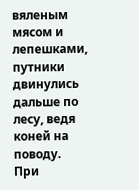вяленым мясом и лепешками, путники двинулись дальше по лесу, ведя коней на поводу.
При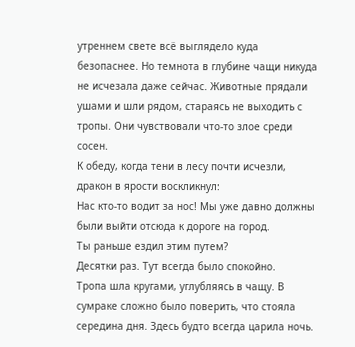утреннем свете всё выглядело куда безопаснее. Но темнота в глубине чащи никуда не исчезала даже сейчас. Животные прядали ушами и шли рядом, стараясь не выходить с тропы. Они чувствовали что-то злое среди сосен.
К обеду, когда тени в лесу почти исчезли, дракон в ярости воскликнул:
Нас кто-то водит за нос! Мы уже давно должны были выйти отсюда к дороге на город.
Ты раньше ездил этим путем?
Десятки раз. Тут всегда было спокойно.
Тропа шла кругами, углубляясь в чащу. В сумраке сложно было поверить, что стояла середина дня. Здесь будто всегда царила ночь.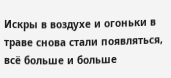Искры в воздухе и огоньки в траве снова стали появляться, всё больше и больше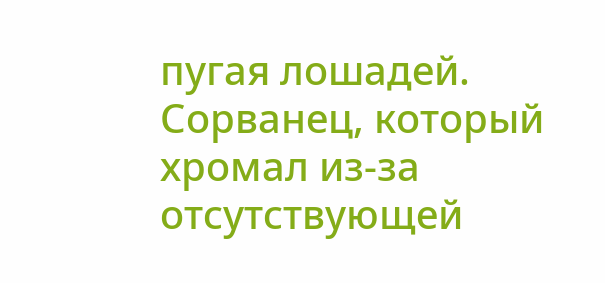пугая лошадей. Сорванец, который хромал из-за отсутствующей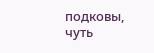подковы, чуть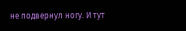не подвернул ногу. И тут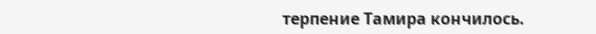терпение Тамира кончилось.